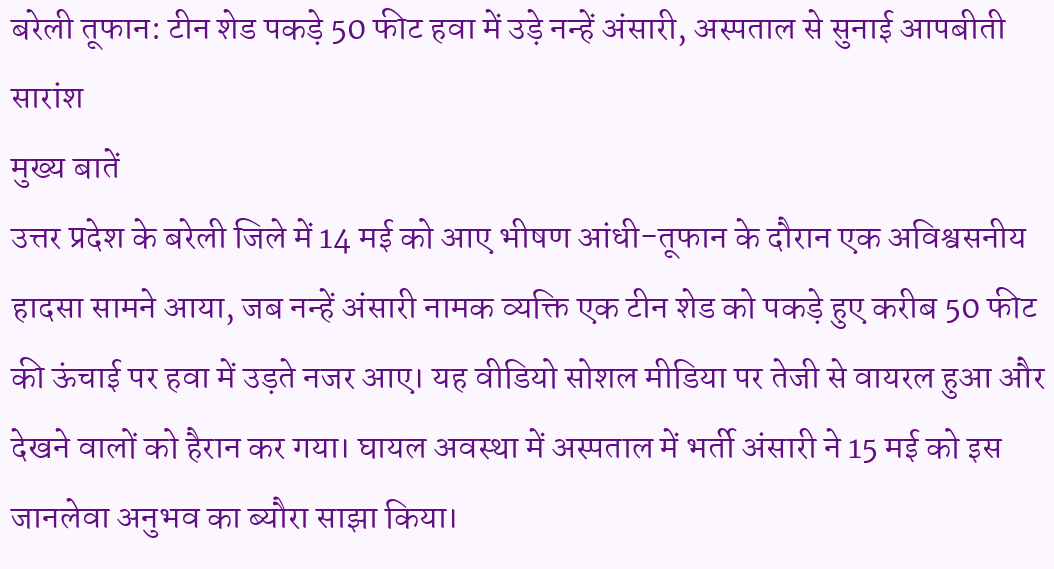बरेली तूफान: टीन शेड पकड़े 50 फीट हवा में उड़े नन्हें अंसारी, अस्पताल से सुनाई आपबीती
सारांश
मुख्य बातें
उत्तर प्रदेश के बरेली जिले में 14 मई को आए भीषण आंधी-तूफान के दौरान एक अविश्वसनीय हादसा सामने आया, जब नन्हें अंसारी नामक व्यक्ति एक टीन शेड को पकड़े हुए करीब 50 फीट की ऊंचाई पर हवा में उड़ते नजर आए। यह वीडियो सोशल मीडिया पर तेजी से वायरल हुआ और देखने वालों को हैरान कर गया। घायल अवस्था में अस्पताल में भर्ती अंसारी ने 15 मई को इस जानलेवा अनुभव का ब्यौरा साझा किया।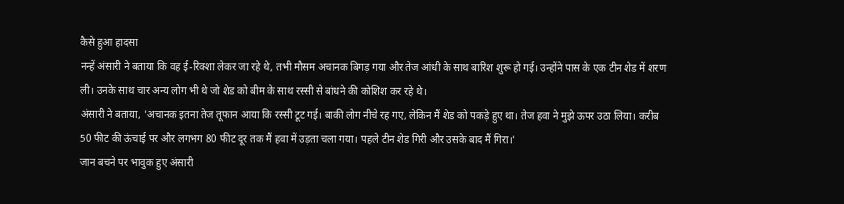कैसे हुआ हादसा
नन्हें अंसारी ने बताया कि वह ई-रिक्शा लेकर जा रहे थे, तभी मौसम अचानक बिगड़ गया और तेज आंधी के साथ बारिश शुरू हो गई। उन्होंने पास के एक टीन शेड में शरण ली। उनके साथ चार अन्य लोग भी थे जो शेड को बीम के साथ रस्सी से बांधने की कोशिश कर रहे थे।
अंसारी ने बताया, 'अचानक इतना तेज तूफान आया कि रस्सी टूट गई। बाकी लोग नीचे रह गए, लेकिन मैं शेड को पकड़े हुए था। तेज हवा ने मुझे ऊपर उठा लिया। करीब 50 फीट की ऊंचाई पर और लगभग 80 फीट दूर तक मैं हवा में उड़ता चला गया। पहले टीन शेड गिरी और उसके बाद मैं गिरा।'
जान बचने पर भावुक हुए अंसारी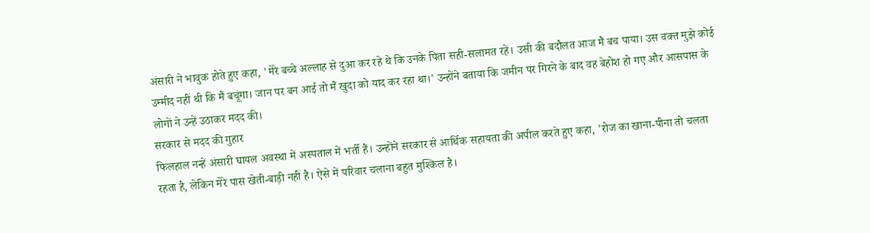अंसारी ने भावुक होते हुए कहा, 'मेरे बच्चे अल्लाह से दुआ कर रहे थे कि उनके पिता सही-सलामत रहें। उसी की बदौलत आज मैं बच पाया। उस वक्त मुझे कोई उम्मीद नहीं थी कि मैं बचूंगा। जान पर बन आई तो मैं खुदा को याद कर रहा था।' उन्होंने बताया कि जमीन पर गिरने के बाद वह बेहोश हो गए और आसपास के लोगों ने उन्हें उठाकर मदद की।
सरकार से मदद की गुहार
फिलहाल नन्हें अंसारी घायल अवस्था में अस्पताल में भर्ती हैं। उन्होंने सरकार से आर्थिक सहायता की अपील करते हुए कहा, 'रोज का खाना-पीना तो चलता रहता है, लेकिन मेरे पास खेती-बाड़ी नहीं है। ऐसे में परिवार चलाना बहुत मुश्किल है।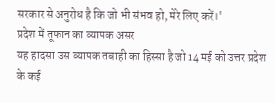सरकार से अनुरोध है कि जो भी संभव हो, मेरे लिए करें।'
प्रदेश में तूफान का व्यापक असर
यह हादसा उस व्यापक तबाही का हिस्सा है जो 14 मई को उत्तर प्रदेश के कई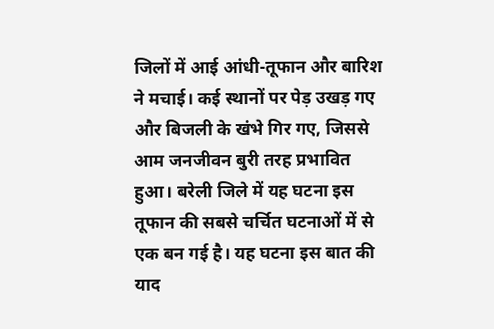जिलों में आई आंधी-तूफान और बारिश ने मचाई। कई स्थानों पर पेड़ उखड़ गए और बिजली के खंभे गिर गए, जिससे आम जनजीवन बुरी तरह प्रभावित हुआ। बरेली जिले में यह घटना इस तूफान की सबसे चर्चित घटनाओं में से एक बन गई है। यह घटना इस बात की याद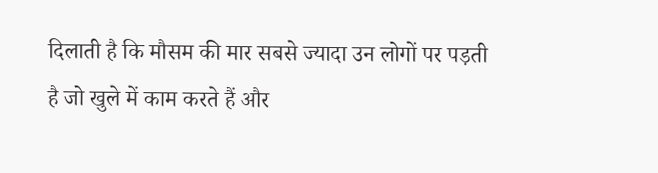दिलाती है कि मौसम की मार सबसे ज्यादा उन लोगों पर पड़ती है जो खुले में काम करते हैं और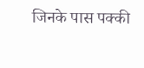जिनके पास पक्की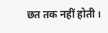छत तक नहीं होती।